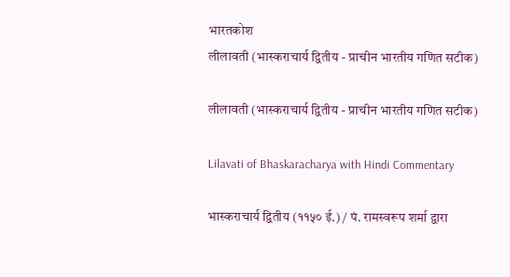भारतकोश
लीलावती (भास्कराचार्य द्वितीय - प्राचीन भारतीय गणित सटीक)

लीलावती (भास्कराचार्य द्वितीय - प्राचीन भारतीय गणित सटीक)

Lilavati of Bhaskaracharya with Hindi Commentary

भास्कराचार्य द्वितीय (११५० ई.) / पं. रामस्वरूप शर्मा द्वारा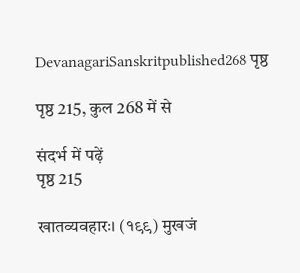DevanagariSanskritpublished268 पृष्ठ

पृष्ठ 215, कुल 268 में से

संदर्भ में पढ़ें
पृष्ठ 215

खातव्यवहारः। (१९९) मुखजं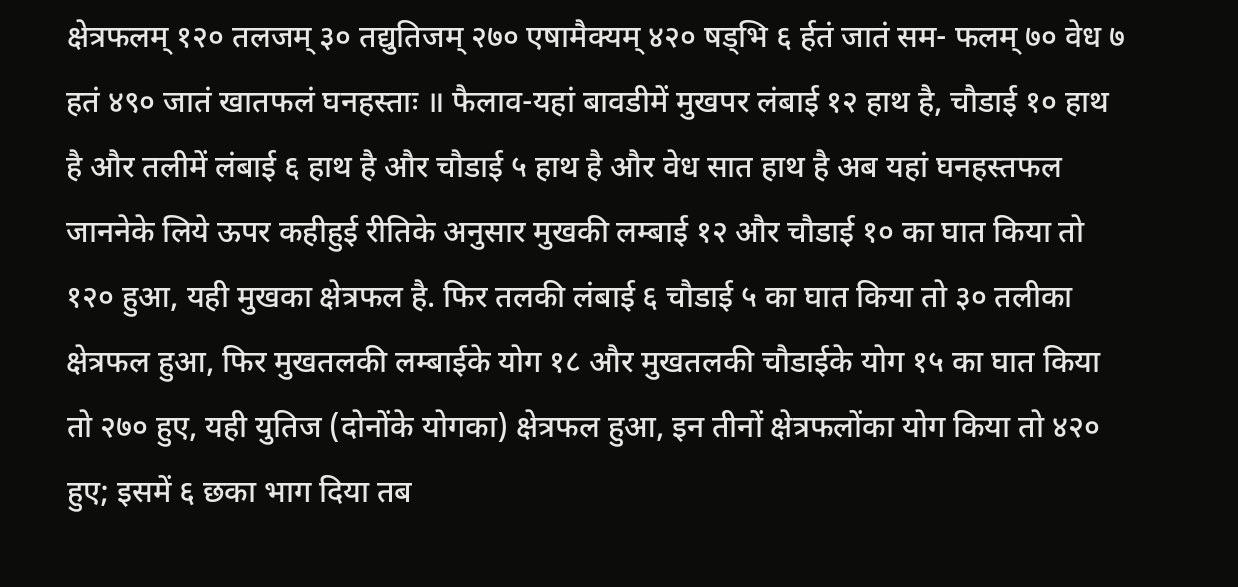क्षेत्रफलम् १२० तलजम् ३० तद्युतिजम् २७० एषामैक्यम् ४२० षड्भि ६ र्हतं जातं सम- फलम् ७० वेध ७ हतं ४९० जातं खातफलं घनहस्ताः ॥ फैलाव-यहां बावडीमें मुखपर लंबाई १२ हाथ है, चौडाई १० हाथ है और तलीमें लंबाई ६ हाथ है और चौडाई ५ हाथ है और वेध सात हाथ है अब यहां घनहस्तफल जाननेके लिये ऊपर कहीहुई रीतिके अनुसार मुखकी लम्बाई १२ और चौडाई १० का घात किया तो १२० हुआ, यही मुखका क्षेत्रफल है. फिर तलकी लंबाई ६ चौडाई ५ का घात किया तो ३० तलीका क्षेत्रफल हुआ, फिर मुखतलकी लम्बाईके योग १८ और मुखतलकी चौडाईके योग १५ का घात किया तो २७० हुए, यही युतिज (दोनोंके योगका) क्षेत्रफल हुआ, इन तीनों क्षेत्रफलोंका योग किया तो ४२० हुए; इसमें ६ छका भाग दिया तब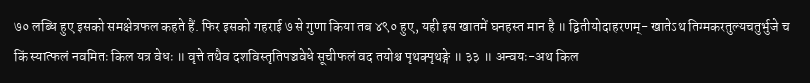७० लब्धि हुए इसको समक्षेत्रफल कहते हैं. फिर इसको गहराई ७ से गुणा किया तब ४९० हुए, यही इस खातमें घनहस्त मान है ॥ द्वितीयोदाहरणम्- खातेऽथ तिग्मकरतुल्यचतुर्भुजे च किं स्यात्फलं नवमितः किल यत्र वेधः ॥ वृत्ते तथैव दशविस्तृतिपञ्चवेधे सूचीफलं वद तयोश्च पृथक्पृथङ्गे ॥ ३३ ॥ अन्वयः-अथ किल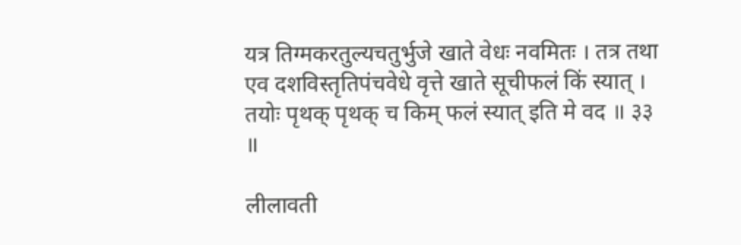यत्र तिग्मकरतुल्यचतुर्भुजे खाते वेधः नवमितः । तत्र तथा एव दशविस्तृतिपंचवेधे वृत्ते खाते सूचीफलं किं स्यात् । तयोः पृथक् पृथक् च किम् फलं स्यात् इति मे वद ॥ ३३ ॥

लीलावती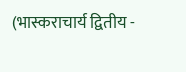(भास्कराचार्य द्वितीय -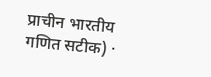प्राचीन भारतीय गणित सटीक) ·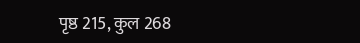पृष्ठ 215, कुल 268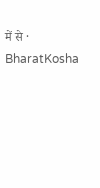में से · BharatKosha